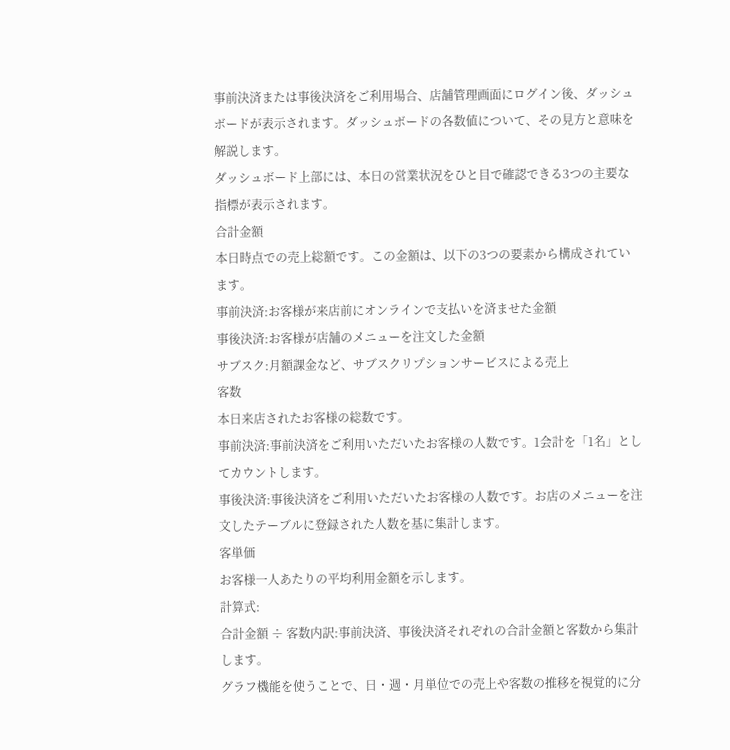事前決済または事後決済をご利用場合、店舗管理画面にログイン後、ダッシュボードが表示されます。ダッシュボードの各数値について、その見方と意味を解説します。
ダッシュボード上部には、本日の営業状況をひと目で確認できる3つの主要な指標が表示されます。
合計金額
本日時点での売上総額です。この金額は、以下の3つの要素から構成されています。
事前決済:お客様が来店前にオンラインで支払いを済ませた金額
事後決済:お客様が店舗のメニューを注文した金額
サブスク:月額課金など、サブスクリプションサービスによる売上
客数
本日来店されたお客様の総数です。
事前決済:事前決済をご利用いただいたお客様の人数です。1会計を「1名」としてカウントします。
事後決済:事後決済をご利用いただいたお客様の人数です。お店のメニューを注文したテーブルに登録された人数を基に集計します。
客単価
お客様一人あたりの平均利用金額を示します。
計算式:
合計金額 ÷ 客数内訳:事前決済、事後決済それぞれの合計金額と客数から集計します。
グラフ機能を使うことで、日・週・月単位での売上や客数の推移を視覚的に分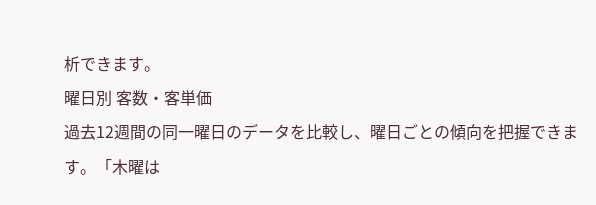析できます。
曜日別 客数・客単価
過去12週間の同一曜日のデータを比較し、曜日ごとの傾向を把握できます。「木曜は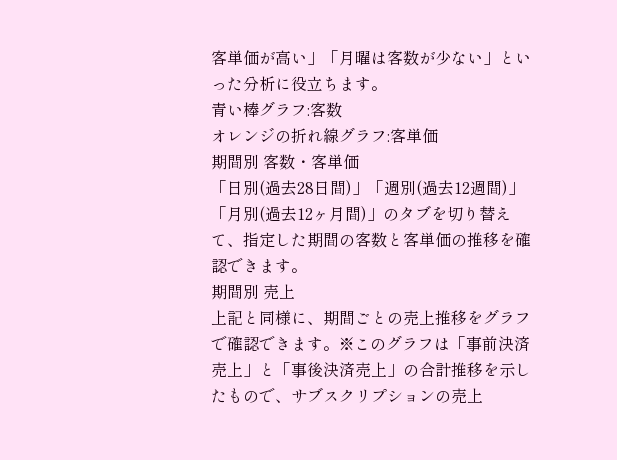客単価が高い」「月曜は客数が少ない」といった分析に役立ちます。
青い棒グラフ:客数
オレンジの折れ線グラフ:客単価
期間別 客数・客単価
「日別(過去28日間)」「週別(過去12週間)」「月別(過去12ヶ月間)」のタブを切り替えて、指定した期間の客数と客単価の推移を確認できます。
期間別 売上
上記と同様に、期間ごとの売上推移をグラフで確認できます。※このグラフは「事前決済売上」と「事後決済売上」の合計推移を示したもので、サブスクリプションの売上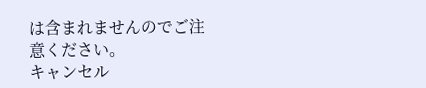は含まれませんのでご注意ください。
キャンセル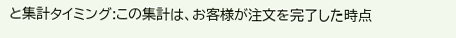と集計タイミング:この集計は、お客様が注文を完了した時点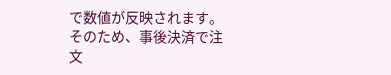で数値が反映されます。そのため、事後決済で注文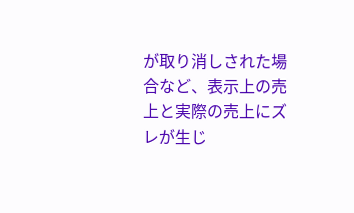が取り消しされた場合など、表示上の売上と実際の売上にズレが生じ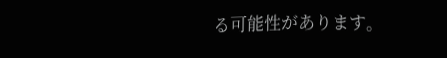る可能性があります。